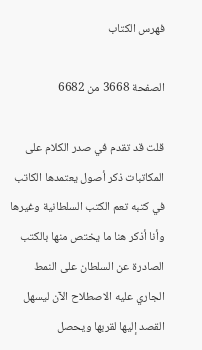فهرس الكتاب

الصفحة 3668 من 6682

قلت قد تقدم في صدر الكلام على المكاتبات ذكر أصول يعتمدها الكاتب في كتبه تعم الكتب السلطانية وغيرها وأنا أذكر هنا ما يختص منها بالكتب الصادرة عن السلطان على النمط الجاري عليه الاصطلاح الآن ليسهل القصد إليها لقربها ويحصل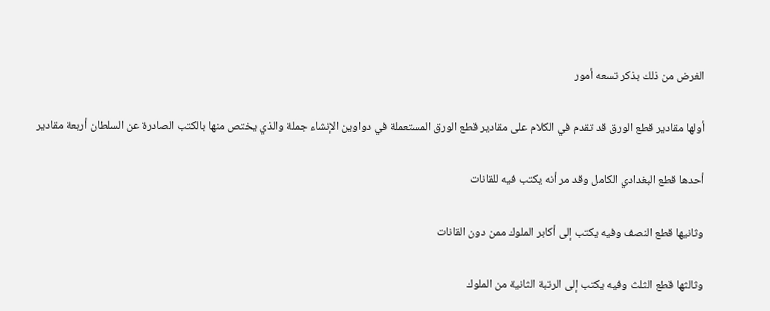الغرض من ذلك بذكر تسعه أمور

أولها مقادير قطع الورق قد تقدم في الكلام على مقادير قطع الورق المستعملة في دواوين الإنشاء جملة والذي يختص منها بالكتب الصادرة عن السلطان أربعة مقادير

أحدها قطع البغدادي الكامل وقد مر أنه يكتب فيه للقانات

وثانيها قطع النصف وفيه يكتب إلى أكابر الملوك ممن دون القانات

وثالثها قطع الثلث وفيه يكتب إلى الرتبة الثانية من الملوك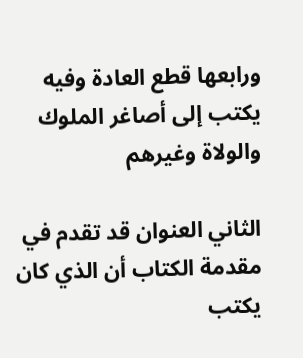ورابعها قطع العادة وفيه يكتب إلى أصاغر الملوك والولاة وغيرهم

الثاني العنوان قد تقدم في مقدمة الكتاب أن الذي كان يكتب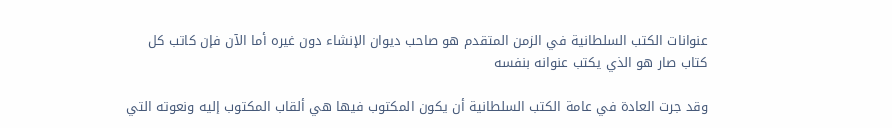عنوانات الكتب السلطانية في الزمن المتقدم هو صاحب ديوان الإنشاء دون غيره أما الآن فإن كاتب كل كتاب صار هو الذي يكتب عنوانه بنفسه

وقد جرت العادة في عامة الكتب السلطانية أن يكون المكتوب فيها هي ألقاب المكتوب إليه ونعوته التي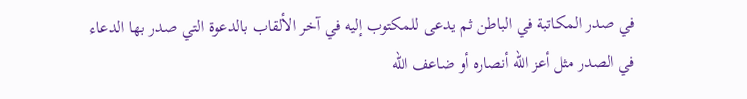في صدر المكاتبة في الباطن ثم يدعى للمكتوب إليه في آخر الألقاب بالدعوة التي صدر بها الدعاء في الصدر مثل أعز الله أنصاره أو ضاعف الله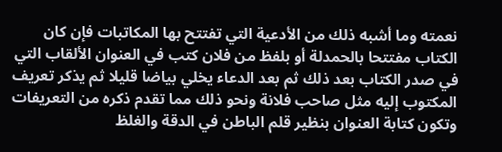نعمته وما أشبه ذلك من الأدعية التي تفتتح بها المكاتبات فإن كان الكتاب مفتتحا بالحمدلة أو بلفظ من فلان كتب في العنوان الألقاب التي في صدر الكتاب بعد ذلك ثم بعد الدعاء يخلي بياضا قليلا ثم يذكر تعريف المكتوب إليه مثل صاحب فلانة ونحو ذلك مما تقدم ذكره من التعريفات وتكون كتابة العنوان بنظير قلم الباطن في الدقة والغلظ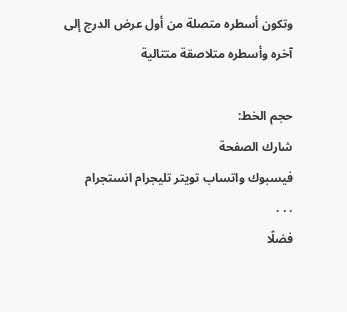وتكون أسطره متصلة من أول عرض الدرج إلى آخره وأسطره متلاصقة متتالية

حجم الخط:
شارك الصفحة
فيسبوك واتساب تويتر تليجرام انستجرام
. . .
فضلًا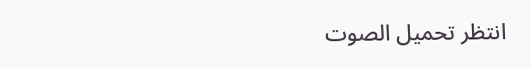انتظر تحميل الصوت